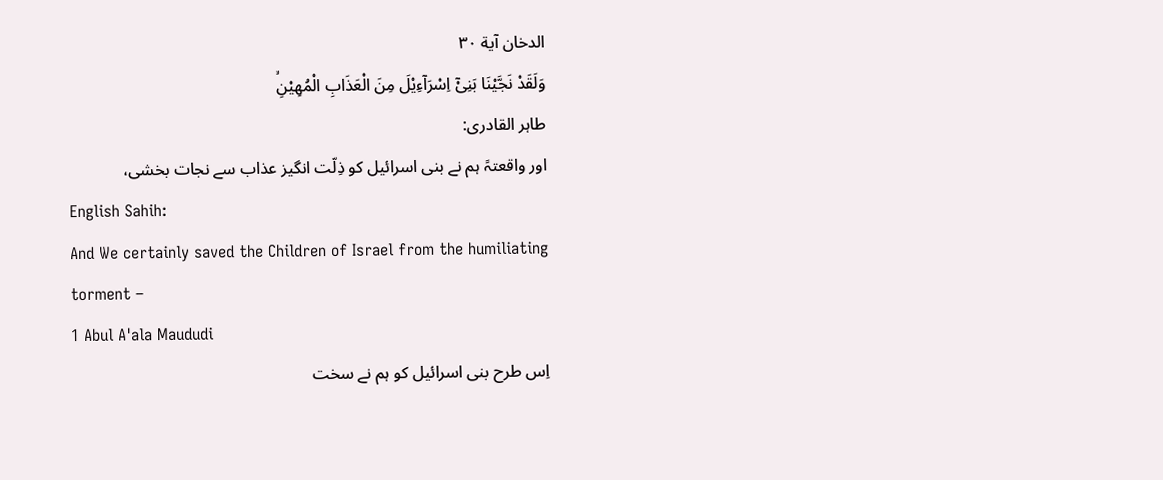الدخان آية ۳۰
وَلَقَدْ نَجَّيْنَا بَنِىْۤ اِسْرَاۤءِيْلَ مِنَ الْعَذَابِ الْمُهِيْنِۙ
طاہر القادری:
اور واقعتہً ہم نے بنی اسرائیل کو ذِلّت انگیز عذاب سے نجات بخشی،
English Sahih:
And We certainly saved the Children of Israel from the humiliating torment –
1 Abul A'ala Maududi
اِس طرح بنی اسرائیل کو ہم نے سخت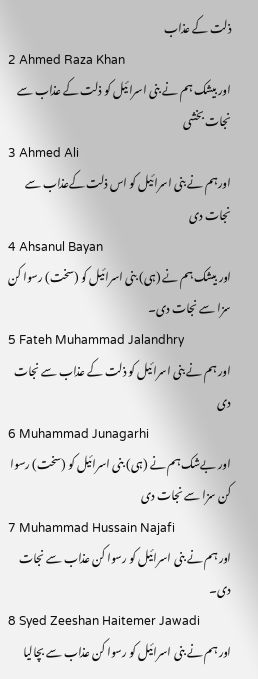ذلت کے عذاب
2 Ahmed Raza Khan
اور بیشک ہم نے بنی اسرائیل کو ذلت کے عذاب سے نجات بخشی
3 Ahmed Ali
اورہم نے بنی اسرائیل کو اس ذلت کےعذاب سے نجات دی
4 Ahsanul Bayan
اور بیشک ہم نے (ہی) بنی اسرائیل کو (سخت) رسوا کن سزا سے نجات دی۔
5 Fateh Muhammad Jalandhry
اور ہم نے بنی اسرائیل کو ذلت کے عذاب سے نجات دی
6 Muhammad Junagarhi
اور بےشک ہم نے (ہی) بنی اسرائیل کو (سخت) رسوا کن سزا سے نجات دی
7 Muhammad Hussain Najafi
اور ہم نے بنی اسرائیل کو رسوا کن عذاب سے نجات دی۔
8 Syed Zeeshan Haitemer Jawadi
اور ہم نے بنی اسرائیل کو رسوا کن عذاب سے بچالیا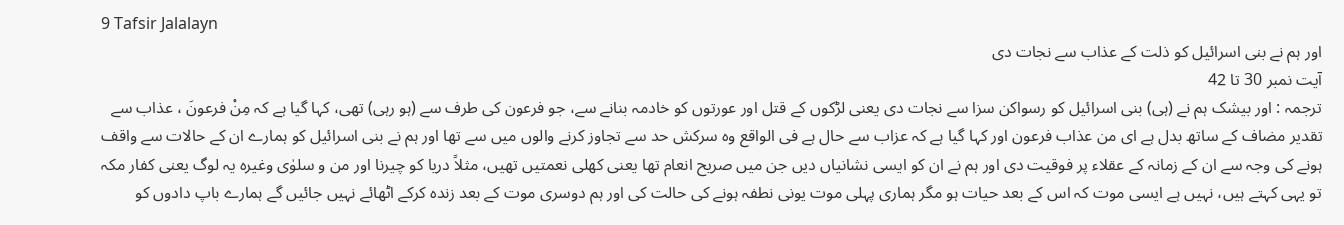9 Tafsir Jalalayn
اور ہم نے بنی اسرائیل کو ذلت کے عذاب سے نجات دی
آیت نمبر 30 تا 42
ترجمہ : اور بیشک ہم نے (ہی) بنی اسرائیل کو رسواکن سزا سے نجات دی یعنی لڑکوں کے قتل اور عورتوں کو خادمہ بنانے سے، جو فرعون کی طرف سے (ہو رہی) تھی، کہا گیا ہے کہ مِنْ فرعونَ ، عذاب سے تقدیر مضاف کے ساتھ بدل ہے ای من عذاب فرعون اور کہا گیا ہے کہ عزاب سے حال ہے فی الواقع وہ سرکش حد سے تجاوز کرنے والوں میں سے تھا اور ہم نے بنی اسرائیل کو ہمارے ان کے حالات سے واقف ہونے کی وجہ سے ان کے زمانہ کے عقلاء پر فوقیت دی اور ہم نے ان کو ایسی نشانیاں دیں جن میں صریح انعام تھا یعنی کھلی نعمتیں تھیں، مثلاً دریا کو چیرنا اور من و سلوٰی وغیرہ یہ لوگ یعنی کفار مکہ تو یہی کہتے ہیں، نہیں ہے ایسی موت کہ اس کے بعد حیات ہو مگر ہماری پہلی موت یونی نطفہ ہونے کی حالت کی اور ہم دوسری موت کے بعد زندہ کرکے اٹھائے نہیں جائیں گے ہمارے باپ دادوں کو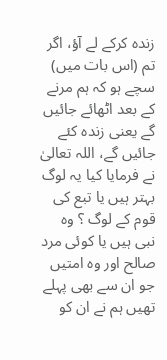زندہ کرکے لے آؤ، اگر تم (اس بات میں) سچے ہو کہ ہم مرنے کے بعد اٹھائے جائیں گے یعنی زندہ کئے جائیں گے، اللہ تعالیٰ نے فرمایا کیا یہ لوگ بہتر ہیں یا تبع کی قوم کے لوگ ؟ وہ نبی ہیں یا کوئی مرد صالح اور وہ امتیں جو ان سے بھی پہلے تھیں ہم نے ان کو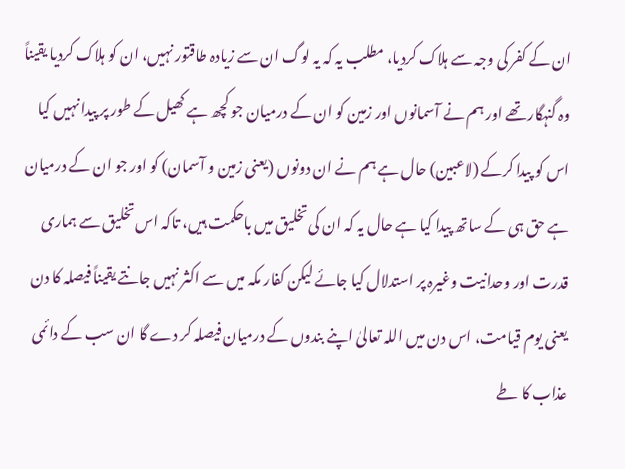ان کے کفر کی وجہ سے ہلاک کردیا، مطلب یہ کہ یہ لوگ ان سے زیادہ طاقتور نہیں، ان کو ہلاک کردیا یقیناً وہ گنہگار تھے اور ہم نے آسمانوں اور زمین کو ان کے درمیان جو کچھ ہے کھیل کے طور پر پیدا نہیں کیا اس کو پیدا کرکے (لاعبین) حال ہے ہم نے ان دونوں (یعنی زمین و آسمان) کو اور جو ان کے درمیان ہے حق ہی کے ساتھ پیدا کیا ہے حال یہ کہ ان کی تخلیق میں باحکمت ہیں، تاکہ اس تخلیق سے ہماری قدرت اور وحدانیت وغیرہ پر استدلال کیا جائے لیکن کفار مکہ میں سے اکثر نہیں جانتے یقیناً فیصلہ کا دن یعنی یوم قیامت، اس دن میں اللہ تعالیٰ اپنے بندوں کے درمیان فیصلہ کر دے گا ان سب کے دائمی عذاب کا طے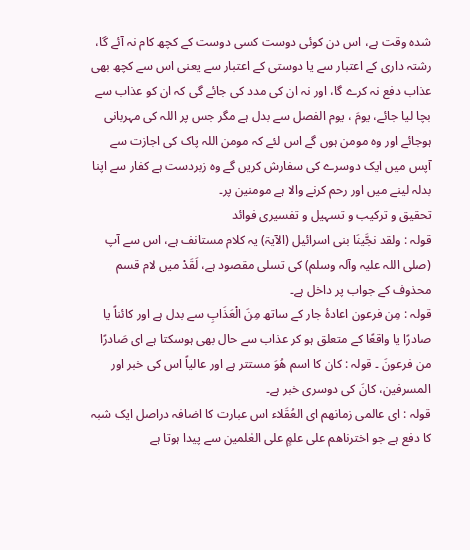شدہ وقت ہے، اس دن کوئی دوست کسی دوست کے کچھ کام نہ آئے گا، رشتہ داری کے اعتبار سے یا دوستی کے اعتبار سے یعنی اس سے کچھ بھی عذاب دفع نہ کرے گا، اور نہ ان کی مدد کی جائے گی کہ ان کو عذاب سے بچا لیا جائے، یومَ ، یوم الفصل سے بدل ہے مگر جس پر اللہ کی مہربانی ہوجائے اور وہ مومن ہوں گے اس لئے کہ مومن اللہ پاک کی اجازت سے آپس میں ایک دوسرے کی سفارش کریں گے وہ زبردست ہے کفار سے اپنا بدلہ لینے میں اور رحم کرنے والا ہے مومنین پر۔
تحقیق و ترکیب و تسہیل و تفسیری فوائد
قولہ : ولقد نجَّینَا بنی اسرائیل (الآیۃ) یہ کلام مستانف ہے، اس سے آپ (صلی اللہ علیہ وآلہ وسلم) کی تسلی مقصود ہے، لَقَدْ میں لام قسم محذوف کے جواب پر داخل ہے۔
قولہ : مِن فرعون اعادۂ جار کے ساتھ مِنَ الْعَذَابِ سے بدل ہے اور کائناً یا صادرًا یا واقعًا کے متعلق ہو کر عذاب سے حال بھی ہوسکتا ہے ای صَادرًا من فرعونَ ۔ قولہ : کان کا اسم ھُوَ مستتر ہے اور عالیاً اس کی خبر اور المسرفین، کانَ کی دوسری خبر ہے۔
قولہ : ای عالمی زمانھم ای العُقَلاء اس عبارت کا اضافہ دراصل ایک شبہ کا دفع ہے جو اخترناھم علی علمٍ علی العٰلمین سے پیدا ہوتا ہے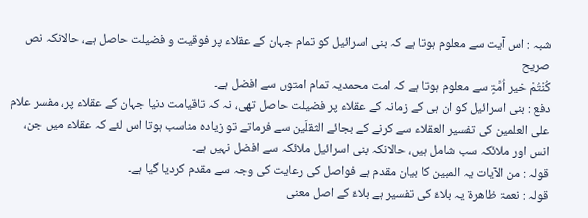شبہ : اس آیت سے معلوم ہوتا ہے کہ بنی اسرائیل کو تمام جہان کے عقلاء پر فوقیت و فضیلت حاصل ہے، حالانکہ نص صریح
کُنْتُمْ خیر اُمَّۃٍ سے معلوم ہوتا ہے کہ امت محمدیہ تمام امتوں سے افضل ہے۔
دفع : بنی اسرائیل کو ان ہی کے زمانہ کے عقلاء پر فضیلت حاصل تھی، نہ کہ تاقیامت دنیا جہان کے عقلاء پر، مفسر علام علی العلمین کی تفسیر العقلاء سے کرنے کے بجائے الثقلَین سے فرماتے تو زیادہ مناسب ہوتا اس لئے کہ عقلاء میں جن، انس اور ملائکہ سب شامل ہیں، حالانکہ بنی اسرائیل ملائکہ سے افضل نہیں ہے۔
قولہ : من الآیات یہ المبین کا بیان مقدم ہے فواصل کی رعایت کی وجہ سے مقدم کردیا گیا ہے۔
قولہ : نعمۃ ظاھرۃ یہ بلاءٌ کی تفسیر ہے بلاءٌ کے اصل معنی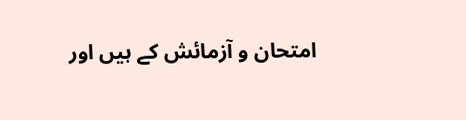امتحان و آزمائش کے ہیں اور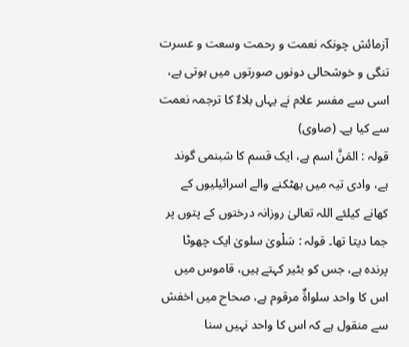آزمائش چونکہ نعمت و رحمت وسعت و عسرت تنگی و خوشحالی دونوں صورتوں میں ہوتی ہے، اسی سے مفسر علام نے یہاں بلاءٌ کا ترجمہ نعمت سے کیا ہے۔ (صاوی)
قولہ : المَنَّ اسم ہے، ایک قسم کا شبنمی گوند ہے، وادی تیہ میں بھٹکنے والے اسرائیلیوں کے کھانے کیلئے اللہ تعالیٰ روزانہ درختوں کے پتوں پر جما دیتا تھا۔ قولہ : سَلْویٰ سلویٰ ایک چھوٹا پرندہ ہے، جس کو بٹیر کہتے ہیں، قاموس میں اس کا واحد سلواۃٌ مرقوم ہے، صحاح میں اخفش سے منقول ہے کہ اس کا واحد نہیں سنا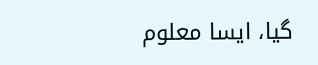گیا، ایسا معلوم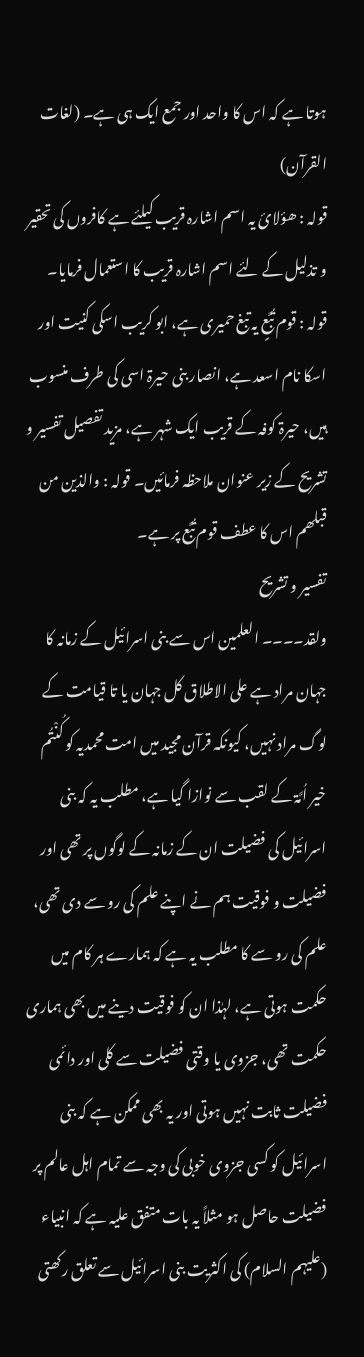ہوتا ہے کہ اس کا واحد اور جمع ایک ہی ہے۔ (لغات القرآن)
قولہ : ھؤلائ یہ اسم اشارہ قریب کیلئے ہے کافروں کی تحقیر و تذلیل کے لئے اسم اشارہ قریب کا استعمال فرمایا۔
قولہ : قوم تُبَّعٍ یہ تبغ حمیری ہے، ابو کریب اسکی کنیت اور اسکا نام اسعد ہے، انصار بنی حیرۃ اسی کی طرف منسوب ہیں، حیرۃ کوفہ کے قریب ایک شہر ہے، مزید تفصیل تفسیر و تشریح کے زیر عنوان ملاحظہ فرمائیں۔ قولہ : والذین من قبلھم اس کا عطف قوم تُبَّع پر ہے۔
تفسیر و تشریح
ولقد۔۔۔۔ العلمین اس سے بنی اسرائیل کے زمانہ کا جہان مراد ہے علی الاطلاق کل جہان یا تا قیامت کے لوگ مراد نہیں، کیونکہ قرآن مجید میں امت محمدیہ کو کُنْتُم خیر اُمَّۃ کے لقب سے نوازا گیا ہے، مطلب یہ کہ بنی اسرائیل کی فضیلت ان کے زمانہ کے لوگوں پر تھی اور فضیلت و فوقیت ہم نے اپنے علم کی رو سے دی تھی، علم کی رو سے کا مطلب یہ ہے کہ ہمارے ہر کام میں حکمت ہوتی ہے، لہٰذا ان کو فوقیت دینے میں بھی ہماری حکمت تھی، جزوی یا وقتی فضیلت سے کلی اور دائمی فضیلت ثابت نہیں ہوتی اور یہ بھی ممکن ہے کہ بنی اسرائیل کو کسی جزوی خوبی کی وجہ سے تمام اہل عالم پر فضیلت حاصل ہو مثلاً یہ بات متفق علیہ ہے کہ انبیاء (علیہم السلام) کی اکثریت بنی اسرائیل سے تعلق رکھتی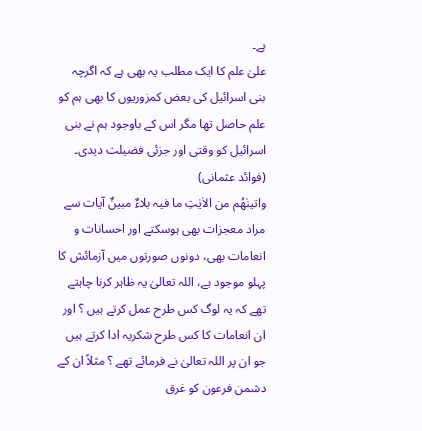ہے۔
علیٰ علم کا ایک مطلب یہ بھی ہے کہ اگرچہ بنی اسرائیل کی بعض کمزوریوں کا بھی ہم کو علم حاصل تھا مگر اس کے باوجود ہم نے بنی اسرائیل کو وقتی اور جزئی فضیلت دیدی۔ (فوائد عثمانی)
واتینٰھُم من الاٰیٰتِ ما فیہ بلاءٌ مبینٌ آیات سے مراد معجزات بھی ہوسکتے اور احسانات و انعامات بھی، دونوں صورتوں میں آزمائش کا پہلو موجود ہے، اللہ تعالیٰ یہ ظاہر کرنا چاہتے تھے کہ یہ لوگ کس طرح عمل کرتے ہیں ؟ اور ان انعامات کا کس طرح شکریہ ادا کرتے ہیں جو ان پر اللہ تعالیٰ نے فرمائے تھے ؟ مثلاً ان کے دشمن فرعون کو غرق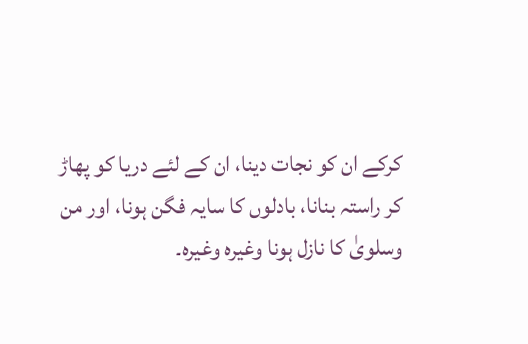کرکے ان کو نجات دینا، ان کے لئے دریا کو پھاڑ
کر راستہ بنانا، بادلوں کا سایہ فگن ہونا، اور من وسلویٰ کا نازل ہونا وغیرہ وغیرہ۔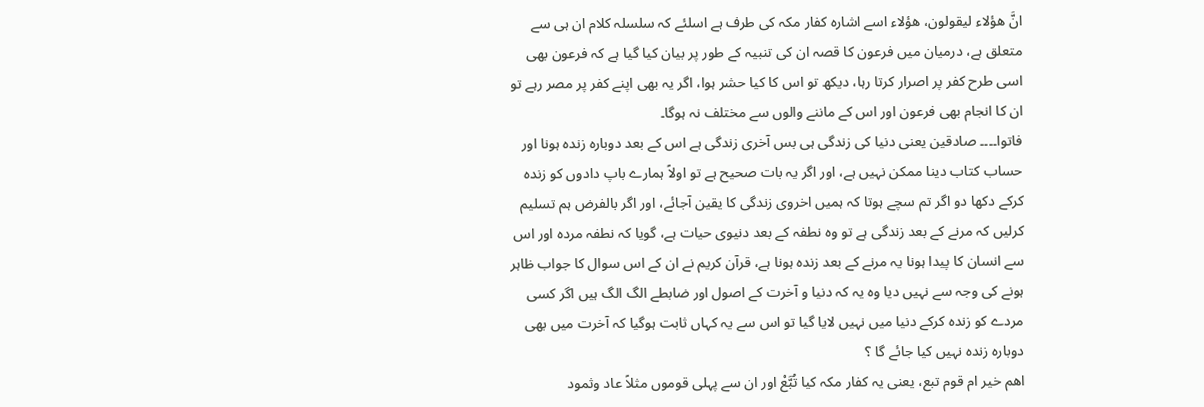انَّ ھؤلاء لیقولون، ھؤلاء اسے اشارہ کفار مکہ کی طرف ہے اسلئے کہ سلسلہ کلام ان ہی سے متعلق ہے، درمیان میں فرعون کا قصہ ان کی تنبیہ کے طور پر بیان کیا گیا ہے کہ فرعون بھی اسی طرح کفر پر اصرار کرتا رہا، دیکھ تو اس کا کیا حشر ہوا، اگر یہ بھی اپنے کفر پر مصر رہے تو ان کا انجام بھی فرعون اور اس کے ماننے والوں سے مختلف نہ ہوگا۔
فاتوا۔۔۔۔ صادقین یعنی دنیا کی زندگی ہی بس آخری زندگی ہے اس کے بعد دوبارہ زندہ ہونا اور حساب کتاب دینا ممکن نہیں ہے، اور اگر یہ بات صحیح ہے تو اولاً ہمارے باپ دادوں کو زندہ کرکے دکھا دو اگر تم سچے ہوتا کہ ہمیں اخروی زندگی کا یقین آجائے، اور اگر بالفرض ہم تسلیم کرلیں کہ مرنے کے بعد زندگی ہے تو وہ نطفہ کے بعد دنیوی حیات ہے، گویا کہ نطفہ مردہ اور اس سے انسان کا پیدا ہونا یہ مرنے کے بعد زندہ ہونا ہے، قرآن کریم نے ان کے اس سوال کا جواب ظاہر ہونے کی وجہ سے نہیں دیا وہ یہ کہ دنیا و آخرت کے اصول اور ضابطے الگ الگ ہیں اگر کسی مردے کو زندہ کرکے دنیا میں نہیں لایا گیا تو اس سے یہ کہاں ثابت ہوگیا کہ آخرت میں بھی دوبارہ زندہ نہیں کیا جائے گا ؟
اھم خیر ام قوم تبع، یعنی یہ کفار مکہ کیا تُبَّعْ اور ان سے پہلی قوموں مثلاً عاد وثمود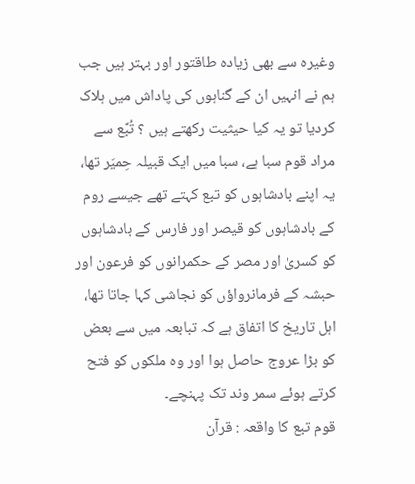وغیرہ سے بھی زیادہ طاقتور اور بہتر ہیں جب ہم نے انہیں ان کے گناہوں کی پاداش میں ہلاک کردیا تو یہ کیا حیثیت رکھتے ہیں ؟ تُبَّع سے مراد قوم سبا ہے، سبا میں ایک قبیلہ حِمیَر تھا، یہ اپنے بادشاہوں کو تبع کہتے تھے جیسے روم کے بادشاہوں کو قیصر اور فارس کے بادشاہوں کو کسریٰ اور مصر کے حکمرانوں کو فرعون اور حبشہ کے فرمانرواؤں کو نجاشی کہا جاتا تھا، اہل تاریخ کا اتفاق ہے کہ تبابعہ میں سے بعض کو بڑا عروج حاصل ہوا اور وہ ملکوں کو فتح کرتے ہوئے سمر وند تک پہنچے۔
قوم تبع کا واقعہ : قرآن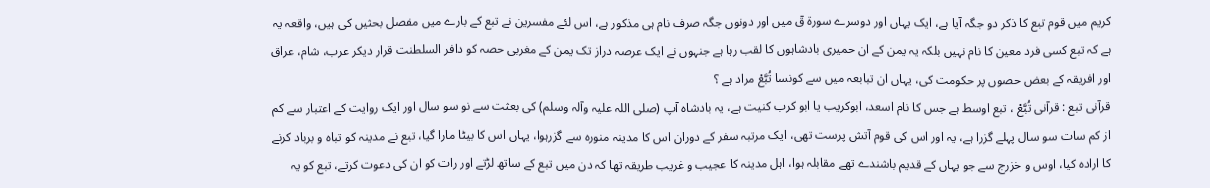کریم میں قوم تبع کا ذکر دو جگہ آیا ہے، ایک یہاں اور دوسرے سورة قٓ میں اور دونوں جگہ صرف نام ہی مذکور ہے، اس لئے مفسرین نے تبع کے بارے میں مفصل بحثیں کی ہیں، واقعہ یہ ہے کہ تبع کسی فرد معین کا نام نہیں بلکہ یہ یمن کے ان حمیری بادشاہوں کا لقب رہا ہے جنہوں نے ایک عرصہ دراز تک یمن کے مغربی حصہ کو دافر السلطنت قرار دیکر عرب، شام، عراق اور افریقہ کے بعض حصوں پر حکومت کی، یہاں ان تبابعہ میں سے کونسا تُبَّعْ مراد ہے ؟
قرآنی تبع : قرآنی تُبَّعْ ، تبع اوسط ہے جس کا نام اسعد، ابوکریب یا ابو کرب کنیت ہے، یہ بادشاہ آپ (صلی اللہ علیہ وآلہ وسلم) کی بعثت سے نو سو سال اور ایک روایت کے اعتبار سے کم از کم سات سو سال پہلے گزرا ہے، یہ اور اس کی قوم آتش پرست تھی، ایک مرتبہ سفر کے دوران اس کا مدینہ منورہ سے گزرہوا، یہاں اس کا بیٹا مارا گیا، تبع نے مدینہ کو تباہ و برباد کرنے کا ارادہ کیا، اوس و خزرج سے جو یہاں کے قدیم باشندے تھے مقابلہ ہوا، اہل مدینہ کا عجیب و غریب طریقہ تھا کہ دن میں تبع کے ساتھ لڑتے اور رات کو ان کی دعوت کرتے، تبع کو یہ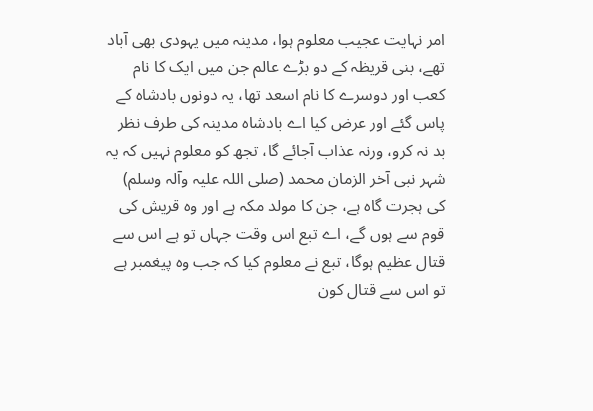امر نہایت عجیب معلوم ہوا، مدینہ میں یہودی بھی آباد تھے، بنی قریظہ کے دو بڑے عالم جن میں ایک کا نام کعب اور دوسرے کا نام اسعد تھا، یہ دونوں بادشاہ کے پاس گئے اور عرض کیا اے بادشاہ مدینہ کی طرف نظر بد نہ کرو، ورنہ عذاب آجائے گا، تجھ کو معلوم نہیں کہ یہ شہر نبی آخر الزمان محمد (صلی اللہ علیہ وآلہ وسلم) کی ہجرت گاہ ہے، جن کا مولد مکہ ہے اور وہ قریش کی قوم سے ہوں گے، اے تبع اس وقت جہاں تو ہے اس سے قتال عظیم ہوگا، تبع نے معلوم کیا کہ جب وہ پیغمبر ہے تو اس سے قتال کون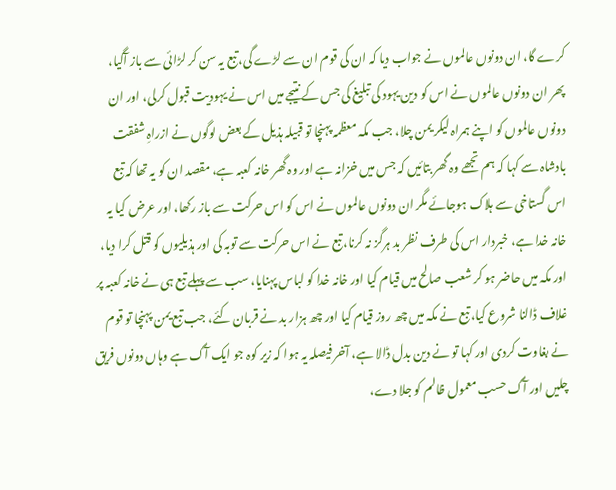کرے گا، ان دونوں عالموں نے جواب دیا کہ ان کی قوم ان سے لڑے گی، تبع یہ سن کر لڑائی سے باز آگیا، پھر ان دونوں عالموں نے اس کو دین یہود کی تبلیغ کی جس کے نتیجے میں اس نے یہودیت قبول کرلی، اور ان دونوں عالموں کو اپنے ہمراہ لیکر یمن چلا، جب مکہ معظمہ پہنچا تو قبیلہ ہذیل کے بعض لوگوں نے ازراہِ شفقت بادشاہ سے کہا کہ ہم تجھے وہ گھر بتائیں کہ جس میں خزانہ ہے اور وہ گھر خانہ کعبہ ہے، مقصد ان کو یہ تھا کہ تبع اس گستاخی سے ہلاک ہوجائے مگر ان دونوں عالموں نے اس کو اس حرکت سے باز رکھا، اور عرض کیا یہ خانہ خدا ہے، خبردار اس کی طرف نظر بد ہرگز نہ کرنا، تبع نے اس حرکت سے توبہ کی اور ہذیلیوں کو قتل کرا دیا، اور مکہ میں حاضر ہو کر شعب صالح میں قیام کیا اور خانہ خدا کو لباس پہنایا، سب سے پہلے تبع ہی نے خانہ کعبہ پر غلاف ڈالنا شروع کیا، تبع نے مکہ میں چھ روز قیام کیا اور چھ ہزار بد نے قربان کئے، جب تبع یمن پہنچا تو قوم نے بغاوت کردی اور کہا تو نے دین بدل ڈالا ہے، آخر فیصلہ یہ ہوا کہ زیر کوہ جو ایک آگ ہے وہاں دونوں فریق چلیں اور آگ حسب معمول ظالم کو جلا دے،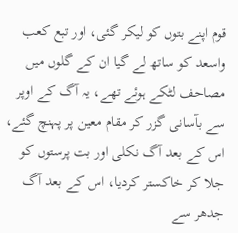قوم اپنے بتوں کو لیکر گئی، اور تبع کعب واسعد کو ساتھ لے گیا ان کے گلوں میں مصاحف لٹکے ہوئے تھے، یہ آگ کے اوپر سے بآسانی گزر کر مقام معین پر پہنچ گئے، اس کے بعد آگ نکلی اور بت پرستوں کو جلا کر خاکستر کردیا، اس کے بعد آگ جدھر سے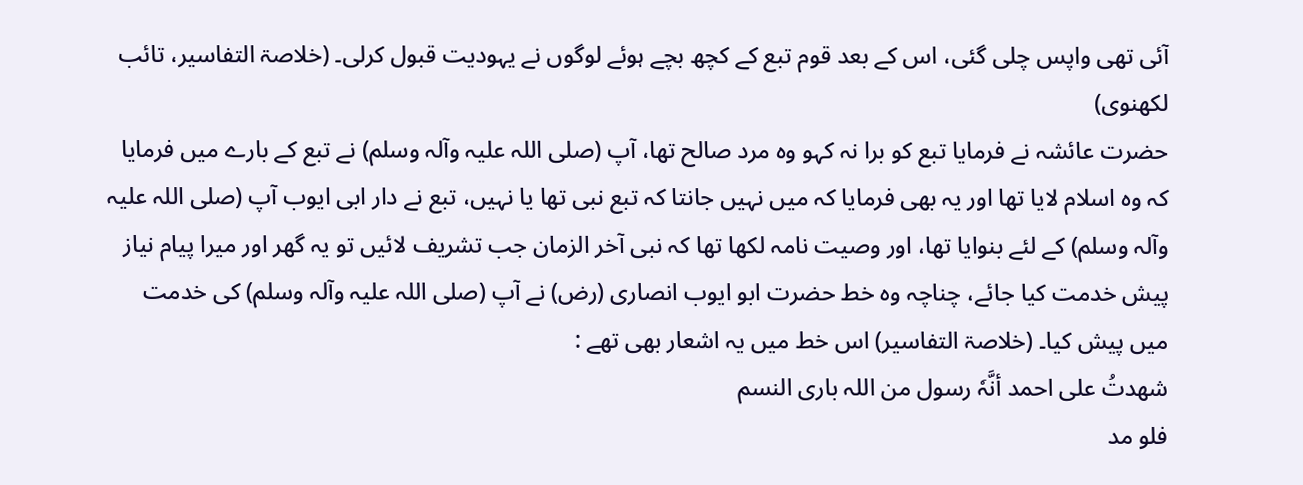آئی تھی واپس چلی گئی، اس کے بعد قوم تبع کے کچھ بچے ہوئے لوگوں نے یہودیت قبول کرلی۔ (خلاصۃ التفاسیر، تائب لکھنوی)
حضرت عائشہ نے فرمایا تبع کو برا نہ کہو وہ مرد صالح تھا، آپ (صلی اللہ علیہ وآلہ وسلم) نے تبع کے بارے میں فرمایا کہ وہ اسلام لایا تھا اور یہ بھی فرمایا کہ میں نہیں جانتا کہ تبع نبی تھا یا نہیں، تبع نے دار ابی ایوب آپ (صلی اللہ علیہ وآلہ وسلم) کے لئے بنوایا تھا، اور وصیت نامہ لکھا تھا کہ نبی آخر الزمان جب تشریف لائیں تو یہ گھر اور میرا پیام نیاز پیش خدمت کیا جائے، چناچہ وہ خط حضرت ابو ایوب انصاری (رض) نے آپ (صلی اللہ علیہ وآلہ وسلم) کی خدمت میں پیش کیا۔ (خلاصۃ التفاسیر) اس خط میں یہ اشعار بھی تھے :
شھدتُ علی احمد أنَّہٗ رسول من اللہ باری النسم
فلو مد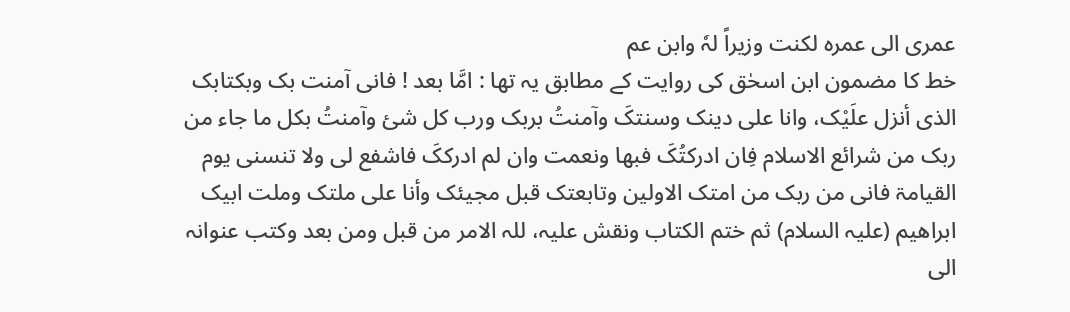عمری الی عمرہ لکنت وزیراً لہٗ وابن عم
خط کا مضمون ابن اسحٰق کی روایت کے مطابق یہ تھا : امَّا بعد ! فانی آمنت بک وبکتابک الذی أنزل علَیْک، وانا علی دینک وسنتکَ وآمنتُ بربک ورب کل شئ وآمنتُ بکل ما جاء من ربک من شرائع الاسلام فِان ادرکتُکَ فبھا ونعمت وان لم ادرککَ فاشفع لی ولا تنسنی یوم القیامۃ فانی من ربک من امتک الاولین وتابعتک قبل مجیئک وأنا علی ملتک وملت ابیک ابراھیم (علیہ السلام) ثم ختم الکتاب ونقش علیہ، للہ الامر من قبل ومن بعد وکتب عنوانہ الی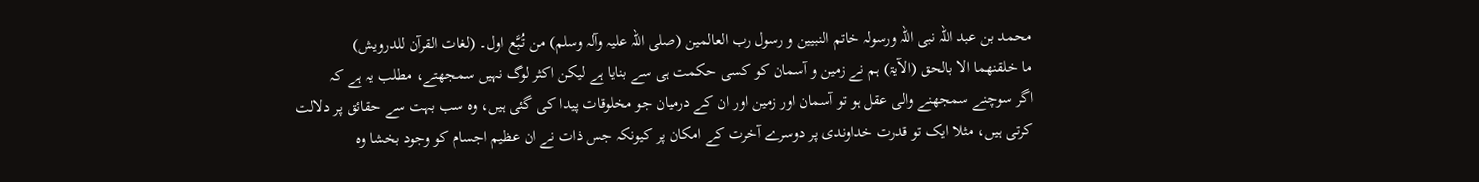محمد بن عبد اللہ نبی اللہ ورسولہ خاتم النبیین و رسول رب العالمین (صلی اللہ علیہ وآلہ وسلم) من تُبَّع اول۔ (لغات القرآن للدرویش)
ما خلقنھما الا بالحق (الآیۃ) ہم نے زمین و آسمان کو کسی حکمت ہی سے بنایا ہے لیکن اکثر لوگ نہیں سمجھتے، مطلب یہ ہے کہ
اگر سوچنے سمجھنے والی عقل ہو تو آسمان اور زمین اور ان کے درمیان جو مخلوقات پیدا کی گئی ہیں، وہ سب بہت سے حقائق پر دلالت کرتی ہیں، مثلا ایک تو قدرت خداوندی پر دوسرے آخرت کے امکان پر کیونکہ جس ذات نے ان عظیم اجسام کو وجود بخشا وہ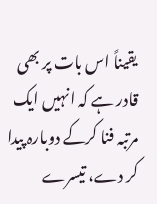یقیناً اس بات پر بھی قادر ہے کہ انہیں ایک مرتبہ فنا کرکے دوبارہ پیدا کر دے، تیسرے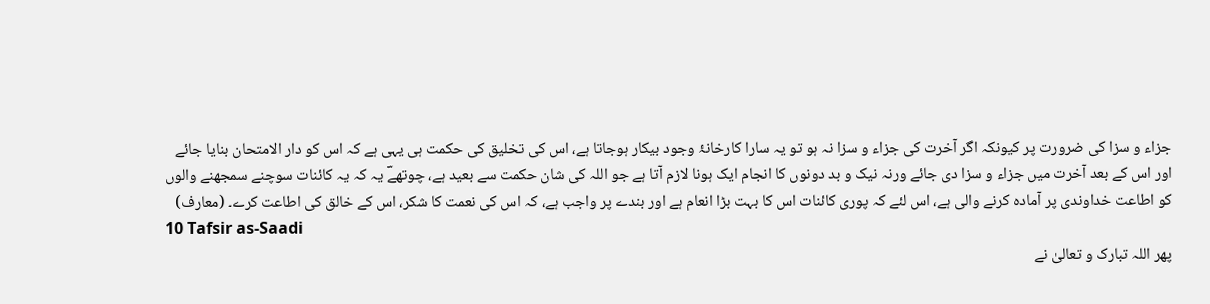جزاء و سزا کی ضرورت پر کیونکہ اگر آخرت کی جزاء و سزا نہ ہو تو یہ سارا کارخانۂ وجود بیکار ہوجاتا ہے، اس کی تخلیق کی حکمت ہی یہی ہے کہ اس کو دار الامتحان بنایا جائے اور اس کے بعد آخرت میں جزاء و سزا دی جائے ورنہ نیک و بد دونوں کا انجام ایک ہونا لازم آتا ہے جو اللہ کی شان حکمت سے بعید ہے، چوتھےؔ یہ کہ یہ کائنات سوچنے سمجھنے والوں کو اطاعت خداوندی پر آمادہ کرنے والی ہے، اس لئے کہ پوری کائنات اس کا بہت بڑا انعام ہے اور بندے پر واجب ہے، کہ اس کی نعمت کا شکر، اس کے خالق کی اطاعت کرے۔ (معارف)
10 Tafsir as-Saadi
پھر اللہ تبارک و تعالیٰ نے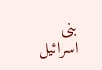بنی اسرائیل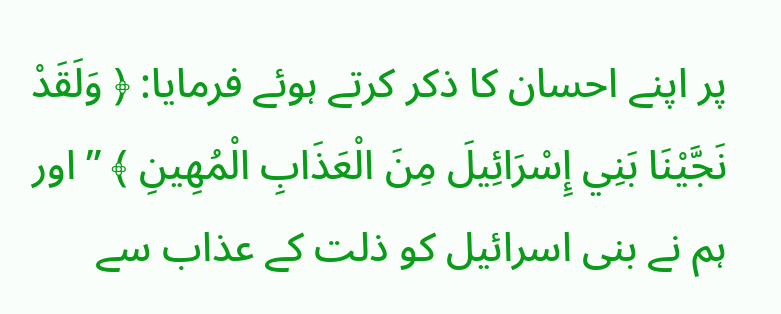پر اپنے احسان کا ذکر کرتے ہوئے فرمایا: ﴿ وَلَقَدْ نَجَّيْنَا بَنِي إِسْرَائِيلَ مِنَ الْعَذَابِ الْمُهِينِ ﴾ ” اور ہم نے بنی اسرائیل کو ذلت کے عذاب سے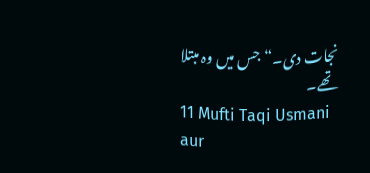نجات دی۔“ جس میں وہ مبتلا تھے۔
11 Mufti Taqi Usmani
aur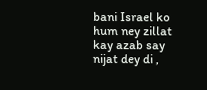bani Israel ko hum ney zillat kay azab say nijat dey di ,